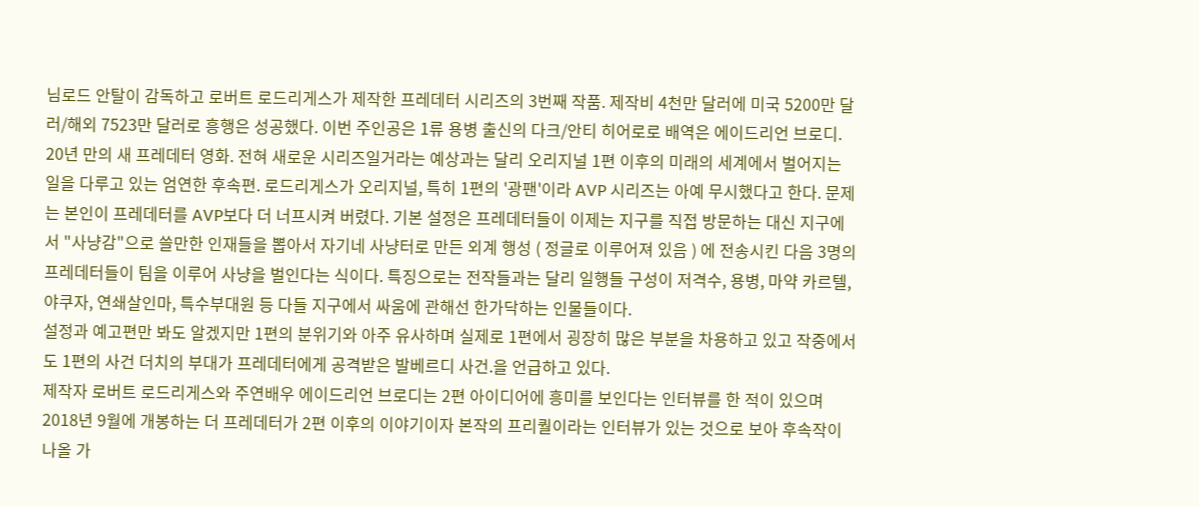님로드 안탈이 감독하고 로버트 로드리게스가 제작한 프레데터 시리즈의 3번째 작품. 제작비 4천만 달러에 미국 5200만 달러/해외 7523만 달러로 흥행은 성공했다. 이번 주인공은 1류 용병 출신의 다크/안티 히어로로 배역은 에이드리언 브로디.
20년 만의 새 프레데터 영화. 전혀 새로운 시리즈일거라는 예상과는 달리 오리지널 1편 이후의 미래의 세계에서 벌어지는 일을 다루고 있는 엄연한 후속편. 로드리게스가 오리지널, 특히 1편의 '광팬'이라 AVP 시리즈는 아예 무시했다고 한다. 문제는 본인이 프레데터를 AVP보다 더 너프시켜 버렸다. 기본 설정은 프레데터들이 이제는 지구를 직접 방문하는 대신 지구에서 "사냥감"으로 쓸만한 인재들을 뽑아서 자기네 사냥터로 만든 외계 행성 ( 정글로 이루어져 있음 ) 에 전송시킨 다음 3명의 프레데터들이 팀을 이루어 사냥을 벌인다는 식이다. 특징으로는 전작들과는 달리 일행들 구성이 저격수, 용병, 마약 카르텔, 야쿠자, 연쇄살인마, 특수부대원 등 다들 지구에서 싸움에 관해선 한가닥하는 인물들이다.
설정과 예고편만 봐도 알겠지만 1편의 분위기와 아주 유사하며 실제로 1편에서 굉장히 많은 부분을 차용하고 있고 작중에서도 1편의 사건 더치의 부대가 프레데터에게 공격받은 발베르디 사건.을 언급하고 있다.
제작자 로버트 로드리게스와 주연배우 에이드리언 브로디는 2편 아이디어에 흥미를 보인다는 인터뷰를 한 적이 있으며 2018년 9월에 개봉하는 더 프레데터가 2편 이후의 이야기이자 본작의 프리퀄이라는 인터뷰가 있는 것으로 보아 후속작이 나올 가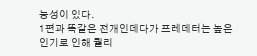능성이 있다.
1편과 똑같은 전개인데다가 프레데터는 높은 인기로 인해 퀄리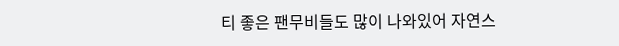티 좋은 팬무비들도 많이 나와있어 자연스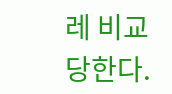레 비교당한다.